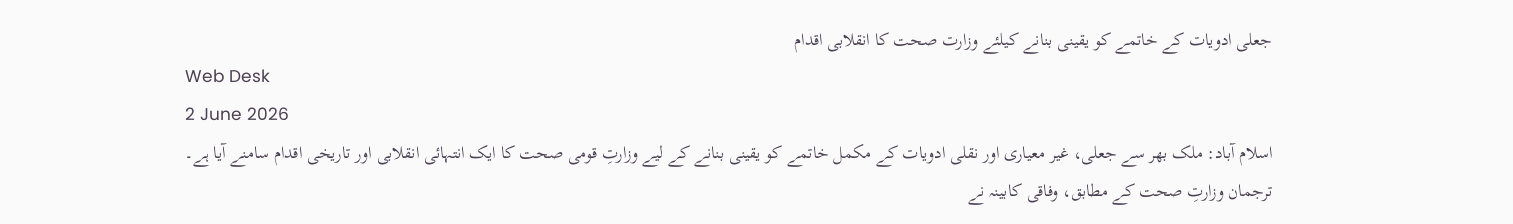جعلی ادویات کے خاتمے کو یقینی بنانے کیلئے وزارت صحت کا انقلابی اقدام
Web Desk
2 June 2026
اسلام آباد: ملک بھر سے جعلی، غیر معیاری اور نقلی ادویات کے مکمل خاتمے کو یقینی بنانے کے لیے وزارتِ قومی صحت کا ایک انتہائی انقلابی اور تاریخی اقدام سامنے آیا ہے۔
ترجمان وزارتِ صحت کے مطابق، وفاقی کابینہ نے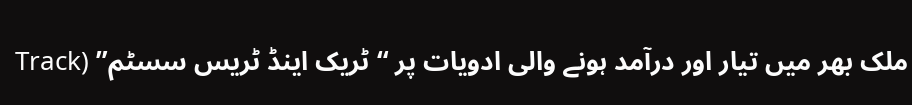ملک بھر میں تیار اور درآمد ہونے والی ادویات پر “ٹریک اینڈ ٹریس سسٹم” (Track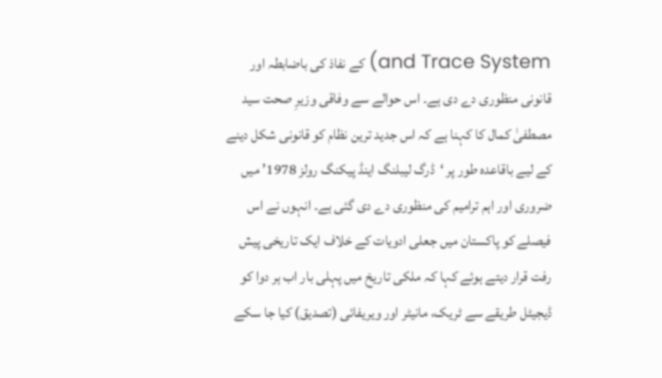and Trace System) کے نفاذ کی باضابطہ اور قانونی منظوری دے دی ہے۔ اس حوالے سے وفاقی وزیرِ صحت سید مصطفیٰ کمال کا کہنا ہے کہ اس جدید ترین نظام کو قانونی شکل دینے کے لیے باقاعدہ طور پر ‘ڈرگ لیبلنگ اینڈ پیکنگ رولز 1978’ میں ضروری اور اہم ترامیم کی منظوری دے دی گئی ہے۔ انہوں نے اس فیصلے کو پاکستان میں جعلی ادویات کے خلاف ایک تاریخی پیش رفت قرار دیتے ہوئے کہا کہ ملکی تاریخ میں پہلی بار اب ہر دوا کو ڈیجیٹل طریقے سے ٹریک، مانیٹر اور ویریفائی (تصدیق) کیا جا سکے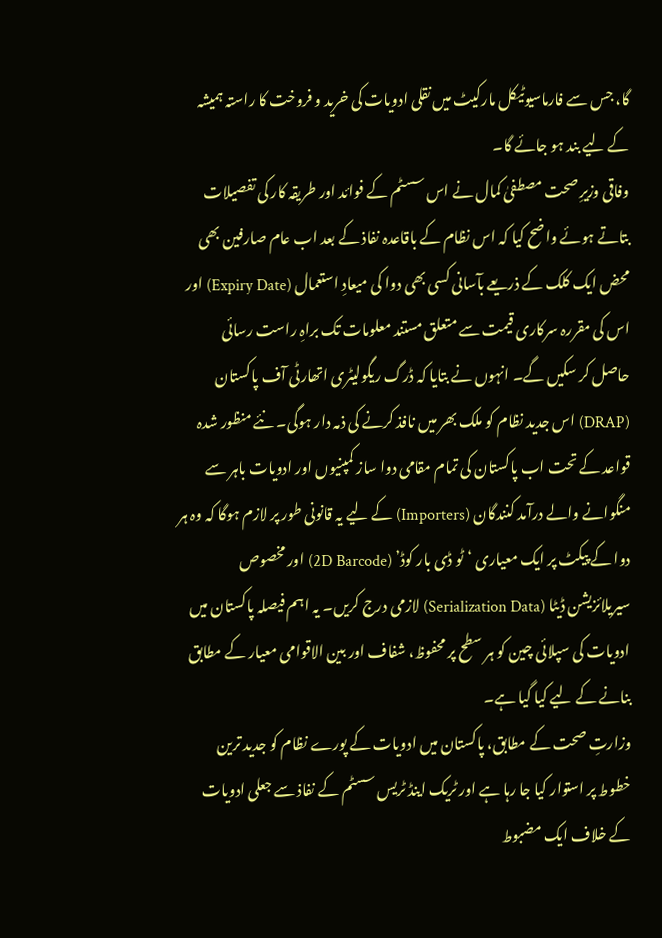گا، جس سے فارماسیوٹیکل مارکیٹ میں نقلی ادویات کی خرید و فروخت کا راستہ ہمیشہ کے لیے بند ہو جائے گا۔
وفاقی وزیرِ صحت مصطفیٰ کمال نے اس سسٹم کے فوائد اور طریقہ کار کی تفصیلات بتاتے ہوئے واضح کیا کہ اس نظام کے باقاعدہ نفاذ کے بعد اب عام صارفین بھی محض ایک کلک کے ذریعے بآسانی کسی بھی دوا کی میعادِ استعمال (Expiry Date) اور اس کی مقررہ سرکاری قیمت سے متعلق مستند معلومات تک براہِ راست رسائی حاصل کر سکیں گے۔ انہوں نے بتایا کہ ڈرگ ریگولیٹری اتھارٹی آف پاکستان (DRAP) اس جدید نظام کو ملک بھر میں نافذ کرنے کی ذمہ دار ہوگی۔ نئے منظور شدہ قواعد کے تحت اب پاکستان کی تمام مقامی دوا ساز کمپنیوں اور ادویات باہر سے منگوانے والے درآمد کنندگان (Importers) کے لیے یہ قانونی طور پر لازم ہوگا کہ وہ ہر دوا کے پیکٹ پر ایک معیاری ‘ٹو ڈی بار کوڈ’ (2D Barcode) اور مخصوص سیریلائزیشن ڈیٹا (Serialization Data) لازمی درج کریں۔ یہ اہم فیصلہ پاکستان میں ادویات کی سپلائی چین کو ہر سطح پر محفوظ، شفاف اور بین الاقوامی معیار کے مطابق بنانے کے لیے کیا گیا ہے۔
وزارتِ صحت کے مطابق، پاکستان میں ادویات کے پورے نظام کو جدید ترین خطوط پر استوار کیا جا رہا ہے اور ٹریک اینڈ ٹریس سسٹم کے نفاذ سے جعلی ادویات کے خلاف ایک مضبوط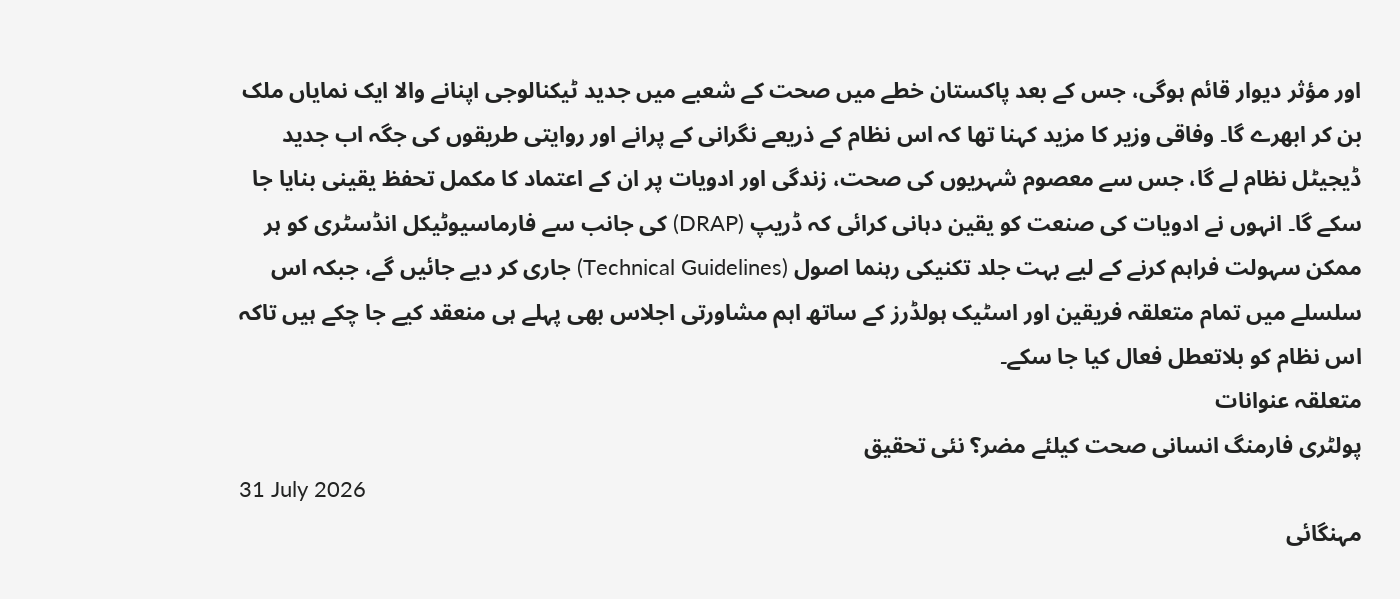اور مؤثر دیوار قائم ہوگی، جس کے بعد پاکستان خطے میں صحت کے شعبے میں جدید ٹیکنالوجی اپنانے والا ایک نمایاں ملک بن کر ابھرے گا۔ وفاقی وزیر کا مزید کہنا تھا کہ اس نظام کے ذریعے نگرانی کے پرانے اور روایتی طریقوں کی جگہ اب جدید ڈیجیٹل نظام لے گا، جس سے معصوم شہریوں کی صحت، زندگی اور ادویات پر ان کے اعتماد کا مکمل تحفظ یقینی بنایا جا سکے گا۔ انہوں نے ادویات کی صنعت کو یقین دہانی کرائی کہ ڈریپ (DRAP) کی جانب سے فارماسیوٹیکل انڈسٹری کو ہر ممکن سہولت فراہم کرنے کے لیے بہت جلد تکنیکی رہنما اصول (Technical Guidelines) جاری کر دیے جائیں گے، جبکہ اس سلسلے میں تمام متعلقہ فریقین اور اسٹیک ہولڈرز کے ساتھ اہم مشاورتی اجلاس بھی پہلے ہی منعقد کیے جا چکے ہیں تاکہ اس نظام کو بلاتعطل فعال کیا جا سکے۔
متعلقہ عنوانات
پولٹری فارمنگ انسانی صحت کیلئے مضر؟ نئی تحقیق
31 July 2026
مہنگائی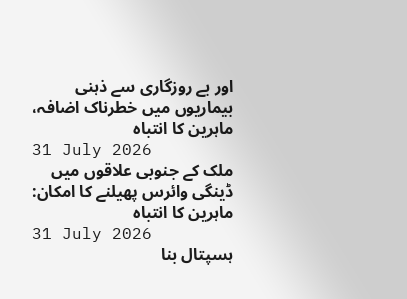اور بے روزگاری سے ذہنی بیماریوں میں خطرناک اضافہ، ماہرین کا انتباہ
31 July 2026
ملک کے جنوبی علاقوں میں ڈینگی وائرس پھیلنے کا امکان: ماہرین کا انتباہ
31 July 2026
ہسپتال بنا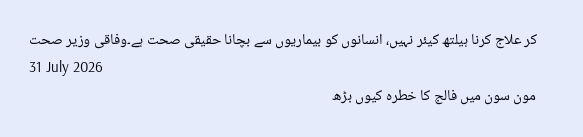کر علاج کرنا ہیلتھ کیئر نہیں، انسانوں کو بیماریوں سے بچانا حقیقی صحت ہے۔وفاقی وزیر صحت
31 July 2026
مون سون میں فالج کا خطرہ کیوں بڑھ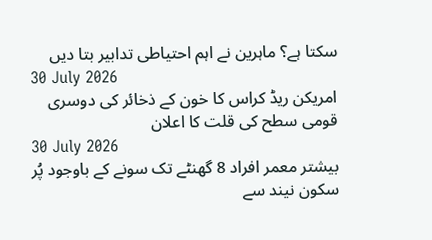سکتا ہے؟ ماہرین نے اہم احتیاطی تدابیر بتا دیں
30 July 2026
امریکن ریڈ کراس کا خون کے ذخائر کی دوسری قومی سطح کی قلت کا اعلان
30 July 2026
بیشتر معمر افراد 8 گھنٹے تک سونے کے باوجود پُر سکون نیند سے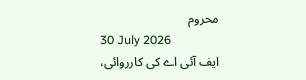محروم
30 July 2026
ایف آئی اے کی کارروائی،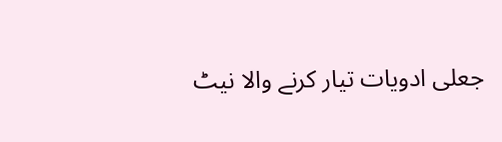جعلی ادویات تیار کرنے والا نیٹ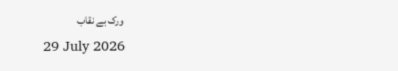ورک بے نقاب
29 July 2026